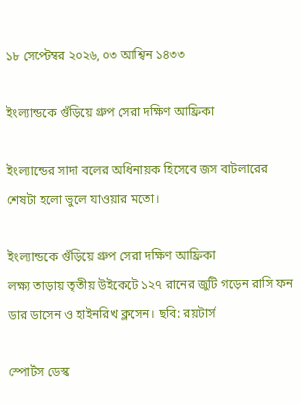১৮ সেপ্টেম্বর ২০২৬, ০৩ আশ্বিন ১৪৩৩

ইংল্যান্ডকে গুঁড়িয়ে গ্রুপ সেরা দক্ষিণ আফ্রিকা

ইংল্যান্ডের সাদা বলের অধিনায়ক হিসেবে জস বাটলারের শেষটা হলো ভুলে যাওয়ার মতো।

ইংল্যান্ডকে গুঁড়িয়ে গ্রুপ সেরা দক্ষিণ আফ্রিকা
লক্ষ্য তাড়ায় তৃতীয় উইকেটে ১২৭ রানের জুটি গড়েন রাসি ফন ডার ডাসেন ও হাইনরিখ ক্লসেন। ছবি: রয়টার্স

স্পোর্টস ডেস্ক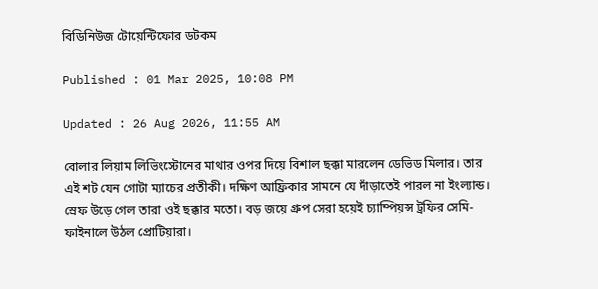বিডিনিউজ টোয়েন্টিফোর ডটকম

Published : 01 Mar 2025, 10:08 PM

Updated : 26 Aug 2026, 11:55 AM

বোলার লিয়াম লিভিংস্টোনের মাথার ওপর দিয়ে বিশাল ছক্কা মারলেন ডেভিড মিলার। তার এই শট যেন গোটা ম্যাচের প্রতীকী। দক্ষিণ আফ্রিকার সামনে যে দাঁড়াতেই পারল না ইংল্যান্ড। স্রেফ উড়ে গেল তারা ওই ছক্কার মতো। বড় জয়ে গ্রুপ সেরা হয়েই চ্যাম্পিয়ন্স ট্রফির সেমি-ফাইনালে উঠল প্রোটিয়ারা।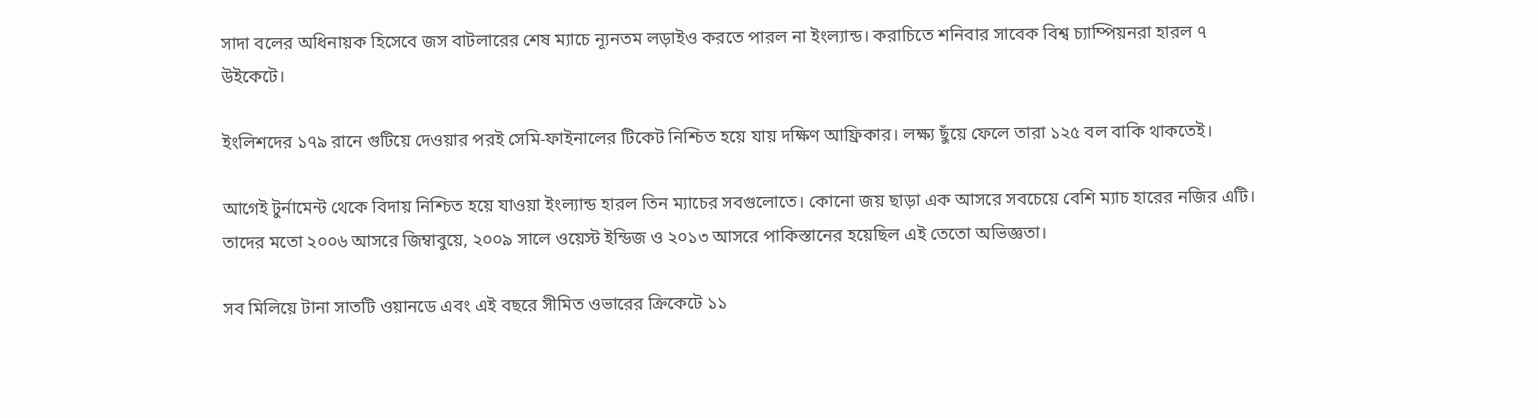সাদা বলের অধিনায়ক হিসেবে জস বাটলারের শেষ ম্যাচে ন্যূনতম লড়াইও করতে পারল না ইংল্যান্ড। করাচিতে শনিবার সাবেক বিশ্ব চ্যাম্পিয়নরা হারল ৭ উইকেটে।

ইংলিশদের ১৭৯ রানে গুটিয়ে দেওয়ার পরই সেমি-ফাইনালের টিকেট নিশ্চিত হয়ে যায় দক্ষিণ আফ্রিকার। লক্ষ্য ছুঁয়ে ফেলে তারা ১২৫ বল বাকি থাকতেই।

আগেই টুর্নামেন্ট থেকে বিদায় নিশ্চিত হয়ে যাওয়া ইংল্যান্ড হারল তিন ম্যাচের সবগুলোতে। কোনো জয় ছাড়া এক আসরে সবচেয়ে বেশি ম্যাচ হারের নজির এটি। তাদের মতো ২০০৬ আসরে জিম্বাবুয়ে, ২০০৯ সালে ওয়েস্ট ইন্ডিজ ও ২০১৩ আসরে পাকিস্তানের হয়েছিল এই তেতো অভিজ্ঞতা।

সব মিলিয়ে টানা সাতটি ওয়ানডে এবং এই বছরে সীমিত ওভারের ক্রিকেটে ১১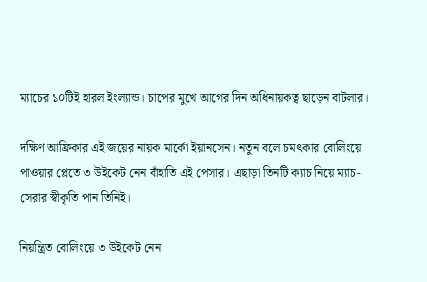ম্যাচের ১০টিই হারল ইংল্যান্ড। চাপের মুখে আগের দিন অধিনায়কত্ব ছাড়েন বাটলার।

দক্ষিণ আফ্রিকার এই জয়ের নায়ক মার্কো ইয়ানসেন। নতুন বলে চমৎকার বোলিংয়ে পাওয়ার প্লেতে ৩ উইকেট নেন বাঁহাতি এই পেসার। এছাড়া তিনটি ক্যাচ নিয়ে ম্যাচ-সেরার স্বীকৃতি পান তিনিই।

নিয়ন্ত্রিত বোলিংয়ে ৩ উইকেট নেন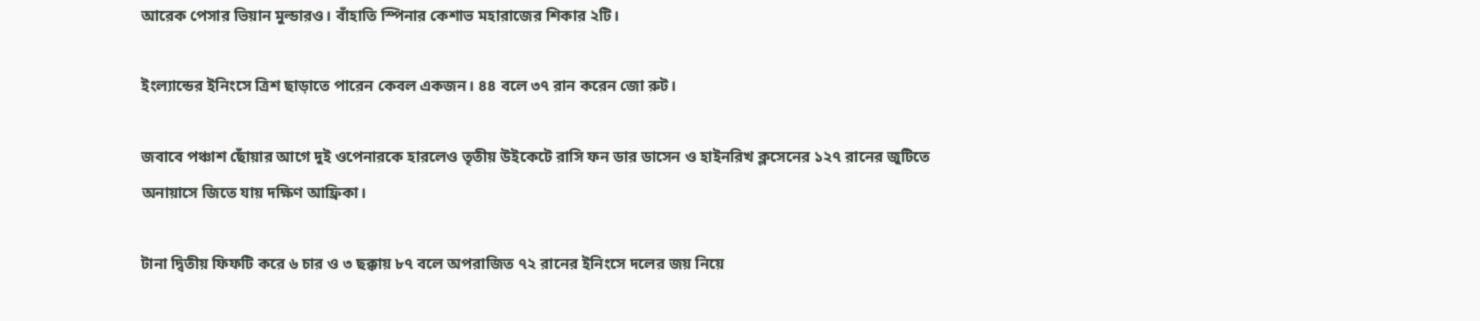আরেক পেসার ভিয়ান মুল্ডারও। বাঁহাতি স্পিনার কেশাভ মহারাজের শিকার ২টি।

ইংল্যান্ডের ইনিংসে ত্রিশ ছাড়াতে পারেন কেবল একজন। ৪৪ বলে ৩৭ রান করেন জো রুট।

জবাবে পঞ্চাশ ছোঁয়ার আগে দুই ওপেনারকে হারলেও তৃতীয় উইকেটে রাসি ফন ডার ডাসেন ও হাইনরিখ ক্লসেনের ১২৭ রানের জুটিতে অনায়াসে জিতে যায় দক্ষিণ আফ্রিকা।

টানা দ্বিতীয় ফিফটি করে ৬ চার ও ৩ ছক্কায় ৮৭ বলে অপরাজিত ৭২ রানের ইনিংসে দলের জয় নিয়ে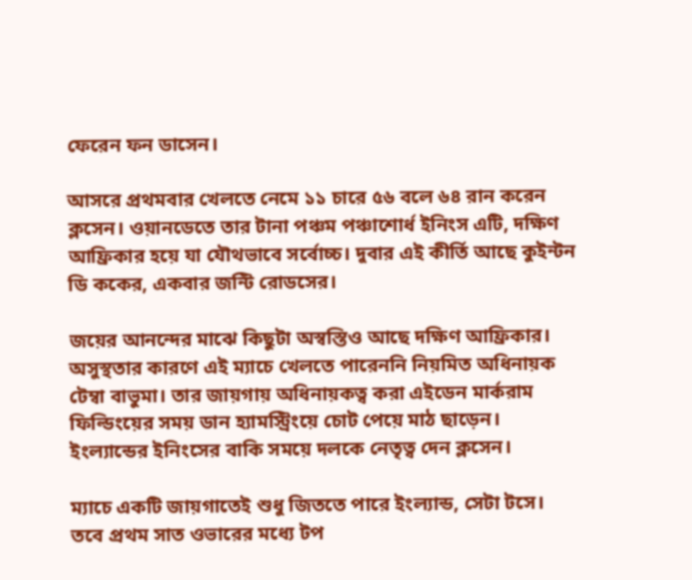ফেরেন ফন ডাসেন।

আসরে প্রথমবার খেলতে নেমে ১১ চারে ৫৬ বলে ৬৪ রান করেন ক্লসেন। ওয়ানডেতে তার টানা পঞ্চম পঞ্চাশোর্ধ ইনিংস এটি, দক্ষিণ আফ্রিকার হয়ে যা যৌথভাবে সর্বোচ্চ। দুবার এই কীর্তি আছে কুইন্টন ডি ককের, একবার জন্টি রোডসের।

জয়ের আনন্দের মাঝে কিছুটা অস্বস্তিও আছে দক্ষিণ আফ্রিকার। অসুস্থতার কারণে এই ম্যাচে খেলতে পারেননি নিয়মিত অধিনায়ক টেম্বা বাভুমা। তার জায়গায় অধিনায়কত্ব করা এইডেন মার্করাম ফিল্ডিংয়ের সময় ডান হ্যামস্ট্রিংয়ে চোট পেয়ে মাঠ ছাড়েন। ইংল্যান্ডের ইনিংসের বাকি সময়ে দলকে নেতৃত্ব দেন ক্লসেন।

ম্যাচে একটি জায়গাতেই শুধু জিততে পারে ইংল্যান্ড, সেটা টসে। তবে প্রথম সাত ওভারের মধ্যে টপ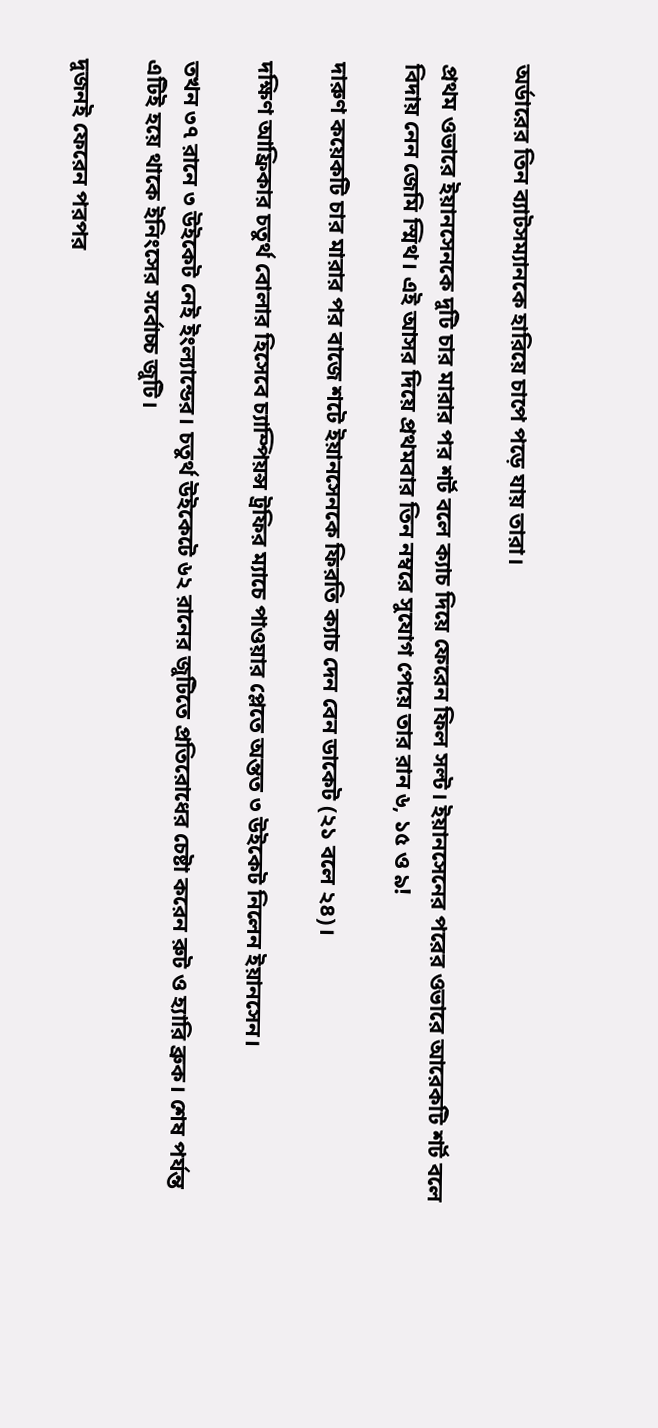অর্ডারের তিন ব্যাটসম্যানকে হারিয়ে চাপে পড়ে যায় তারা।

প্রথম ওভারে ইয়ানসেনকে দুটি চার মারার পর শর্ট বলে ক্যাচ দিয়ে ফেরেন ফিল সল্ট। ইয়ানসেনের পরের ওভারে আরেকটি শর্ট বলে বিদায় নেন জেমি স্মিথ। এই আসর দিয়ে প্রথমবার তিন নম্বরে সুযোগ পেয়ে তার রান ৬, ১৫ ও ৯!

দারুণ কয়েকটি চার মারার পর বাজে শটে ইয়ানসেনকে ফিরতি ক্যাচ দেন বেন ডাকেট (২১ বলে ২৪)।

দক্ষিণ আফ্রিকার চতুর্থ বোলার হিসেবে চ্যাম্পিয়ন্স ট্রফির ম্যাচে পাওয়ার প্লেতে অন্তত ৩ উইকেট নিলেন ইয়ানসেন।

তখন ৩৭ রানে ৩ উইকেট নেই ইংল্যান্ডের। চতুর্থ উইকেটে ৬২ রানের জুটিতে প্রতিরোধের চেষ্টা করেন রুট ও হ্যারি ব্রুক। শেষ পর্যন্ত এটিই হয়ে থাকে ইনিংসের সর্বোচ্চ জুটি।

দুজনই ফেরেন পরপর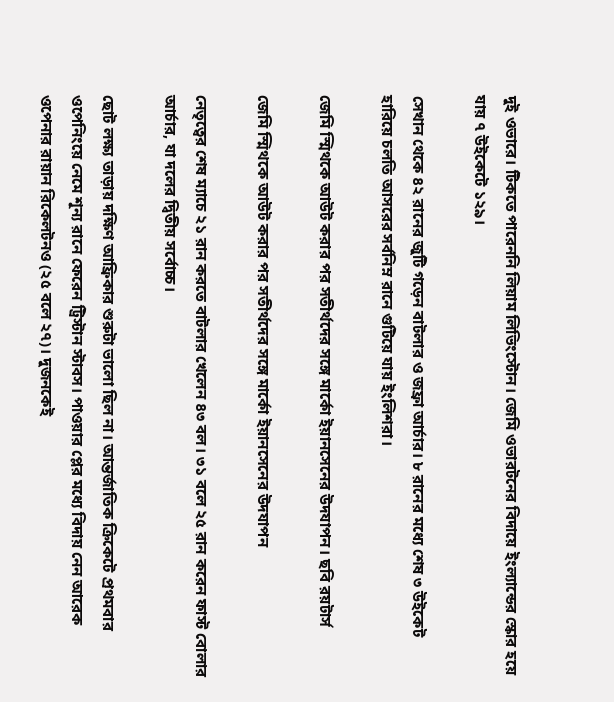দুই ওভারে। টিকতে পারেননি লিয়াম লিভিংস্টোন। জেমি ওভারটনের বিদায়ে ইংল্যান্ডের স্কোর হয়ে যায় ৭ উইকেটে ১২৯।

সেখান থেকে ৪২ রানের জুটি গড়েন বাটলার ও জফ্রা আর্চার। ৮ রানের মধ্যে শেষ ৩ উইকেট হারিয়ে চলতি আসরের সর্বনিম্ন রানে গুটিয়ে যায় ইংলিশরা।

জেমি স্মিথকে আউট করার পর সতীর্থদের সঙ্গে মার্কো ইয়ানসেনের উদযাপন। ছবি রয়টার্স

জেমি স্মিথকে আউট করার পর সতীর্থদের সঙ্গে মার্কো ইয়ানসেনের উদযাপন

নেতৃত্বের শেষ ম্যাচে ২১ রান করতে বাটলার খেলেন ৪৩ বল। ৩১ বলে ২৫ রান করেন ফাস্ট বোলার আর্চার, যা দলের দ্বিতীয় সর্বোচ্চ।

ছোট লক্ষ্য তাড়ায় দক্ষিণ আফ্রিকার শুরুটা ভালো ছিল না। আন্তর্জাতিক ক্রিকেটে প্রথমবার ওপেনিংয়ে নেমে শূন্য রানে ফেরেন ট্রিস্টান স্টাবস। পাওয়ার প্লের মধ্যে বিদায় নেন আরেক ওপেনার রায়ান রিকেলটনও (২৫ বলে ২৭)। দুজনকেই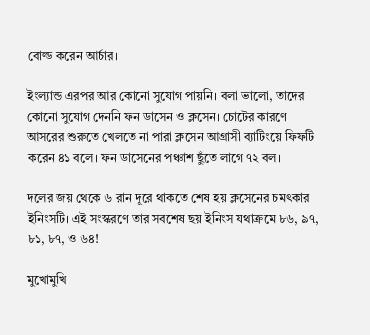বোল্ড করেন আর্চার।

ইংল্যান্ড এরপর আর কোনো সুযোগ পায়নি। বলা ভালো, তাদের কোনো সুযোগ দেননি ফন ডাসেন ও ক্লসেন। চোটের কারণে আসরের শুরুতে খেলতে না পারা ক্লসেন আগ্রাসী ব্যাটিংয়ে ফিফটি করেন ৪১ বলে। ফন ডাসেনের পঞ্চাশ ছুঁতে লাগে ৭২ বল।

দলের জয় থেকে ৬ রান দূরে থাকতে শেষ হয় ক্লসেনের চমৎকার ইনিংসটি। এই সংস্করণে তার সবশেষ ছয় ইনিংস যথাক্রমে ৮৬, ৯৭, ৮১, ৮৭, ও ৬৪!

মুখোমুখি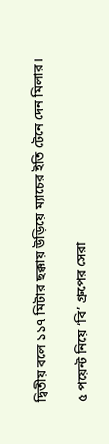দ্বিতীয় বলে ১১৭ মিটার ছক্কায় উড়িয়ে ম্যাচের ইতি টেনে দেন মিলার।

৫ পয়েন্ট নিয়ে ‘বি’ গ্রুপের সেরা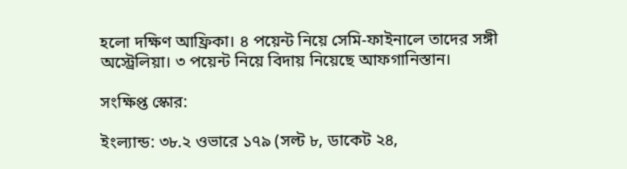হলো দক্ষিণ আফ্রিকা। ৪ পয়েন্ট নিয়ে সেমি-ফাইনালে তাদের সঙ্গী অস্ট্রেলিয়া। ৩ পয়েন্ট নিয়ে বিদায় নিয়েছে আফগানিস্তান।

সংক্ষিপ্ত স্কোর:

ইংল্যান্ড: ৩৮.২ ওভারে ১৭৯ (সল্ট ৮, ডাকেট ২৪,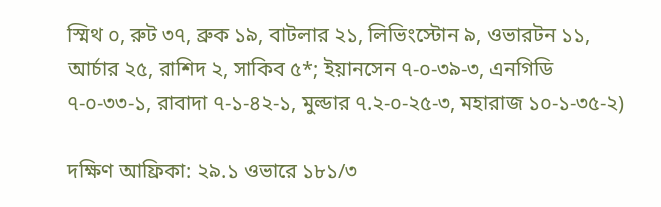স্মিথ ০, রুট ৩৭, ব্রুক ১৯, বাটলার ২১, লিভিংস্টোন ৯, ওভারটন ১১, আর্চার ২৫, রাশিদ ২, সাকিব ৫*; ইয়ানসেন ৭-০-৩৯-৩, এনগিডি ৭-০-৩৩-১, রাবাদা ৭-১-৪২-১, মুল্ডার ৭.২-০-২৫-৩, মহারাজ ১০-১-৩৫-২)

দক্ষিণ আফ্রিকা: ২৯.১ ওভারে ১৮১/৩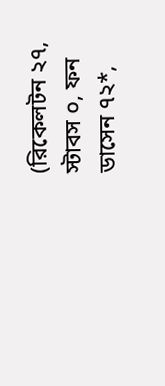(রিকেলটন ২৭, স্টাবস ০, ফন ডাসেন ৭২*,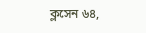ক্লসেন ৬৪,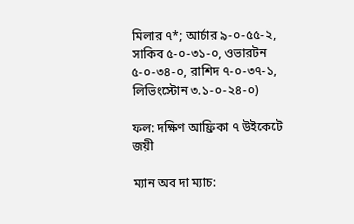মিলার ৭*; আর্চার ৯-০-৫৫-২, সাকিব ৫-০-৩১-০, ওভারটন ৫-০-৩৪-০, রাশিদ ৭-০-৩৭-১, লিভিংস্টোন ৩.১-০-২৪-০)

ফল: দক্ষিণ আফ্রিকা ৭ উইকেটে জয়ী

ম্যান অব দা ম্যাচ: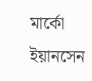মার্কো ইয়ানসেন